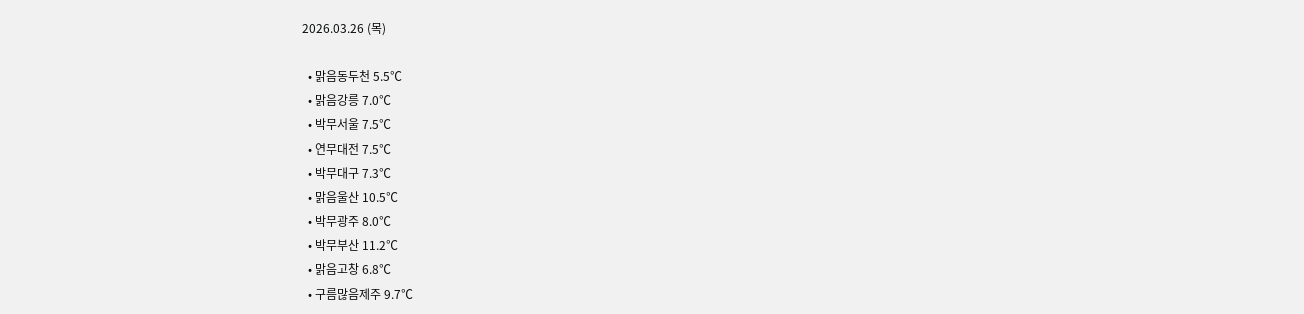2026.03.26 (목)

  • 맑음동두천 5.5℃
  • 맑음강릉 7.0℃
  • 박무서울 7.5℃
  • 연무대전 7.5℃
  • 박무대구 7.3℃
  • 맑음울산 10.5℃
  • 박무광주 8.0℃
  • 박무부산 11.2℃
  • 맑음고창 6.8℃
  • 구름많음제주 9.7℃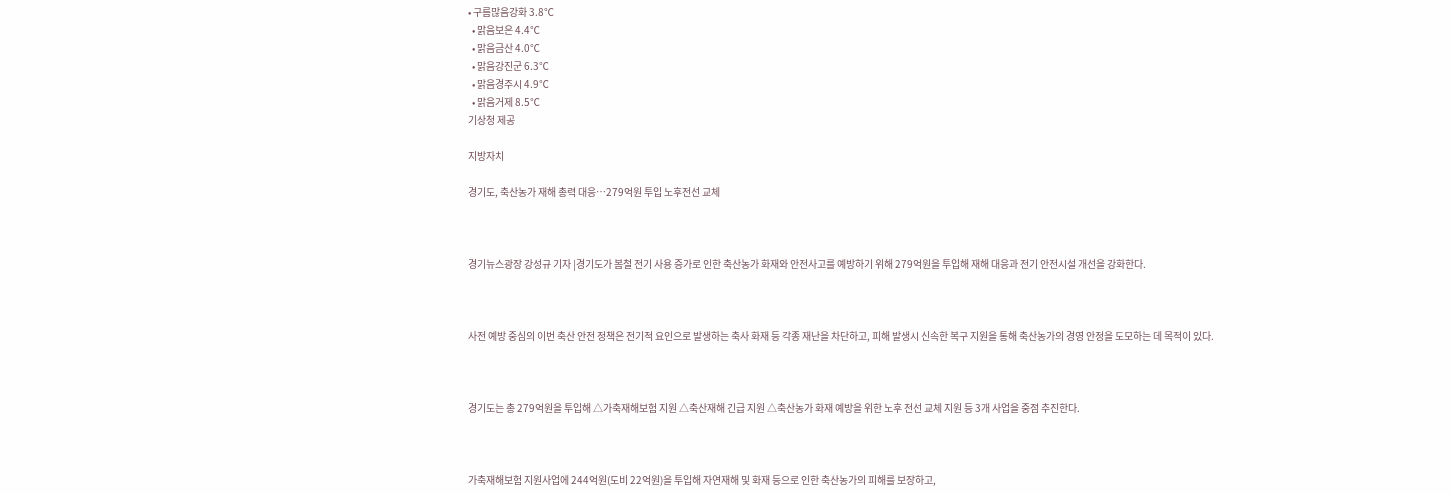• 구름많음강화 3.8℃
  • 맑음보은 4.4℃
  • 맑음금산 4.0℃
  • 맑음강진군 6.3℃
  • 맑음경주시 4.9℃
  • 맑음거제 8.5℃
기상청 제공

지방자치

경기도, 축산농가 재해 총력 대응…279억원 투입 노후전선 교체



경기뉴스광장 강성규 기자 |경기도가 봄철 전기 사용 증가로 인한 축산농가 화재와 안전사고를 예방하기 위해 279억원을 투입해 재해 대응과 전기 안전시설 개선을 강화한다.



사전 예방 중심의 이번 축산 안전 정책은 전기적 요인으로 발생하는 축사 화재 등 각종 재난을 차단하고, 피해 발생시 신속한 복구 지원을 통해 축산농가의 경영 안정을 도모하는 데 목적이 있다.



경기도는 총 279억원을 투입해 △가축재해보험 지원 △축산재해 긴급 지원 △축산농가 화재 예방을 위한 노후 전선 교체 지원 등 3개 사업을 중점 추진한다.



가축재해보험 지원사업에 244억원(도비 22억원)을 투입해 자연재해 및 화재 등으로 인한 축산농가의 피해를 보장하고,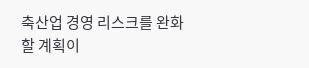축산업 경영 리스크를 완화할 계획이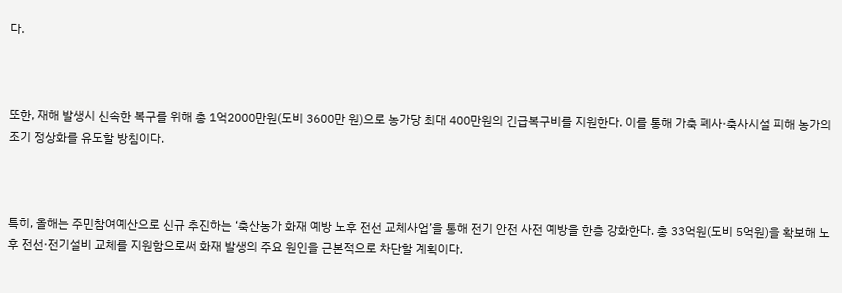다.



또한, 재해 발생시 신속한 복구를 위해 총 1억2000만원(도비 3600만 원)으로 농가당 최대 400만원의 긴급복구비를 지원한다. 이를 통해 가축 폐사·축사시설 피해 농가의 조기 정상화를 유도할 방침이다.



특히, 올해는 주민참여예산으로 신규 추진하는 ‘축산농가 화재 예방 노후 전선 교체사업’을 통해 전기 안전 사전 예방을 한층 강화한다. 총 33억원(도비 5억원)을 확보해 노후 전선·전기설비 교체를 지원함으로써 화재 발생의 주요 원인을 근본적으로 차단할 계획이다.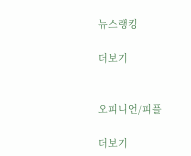뉴스랭킹

더보기


오피니언/피플

더보기